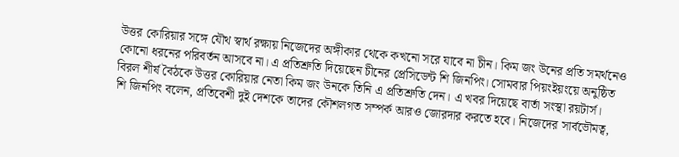উত্তর কোরিয়ার সঙ্গে যৌথ স্বার্থ রক্ষায় নিজেদের অঙ্গীকার থেকে কখনো সরে যাবে না চীন। কিম জং উনের প্রতি সমর্থনেও কোনো ধরনের পরিবর্তন আসবে না। এ প্রতিশ্রুতি দিয়েছেন চীনের প্রেসিডেন্ট শি জিনপিং। সোমবার পিয়ংইয়ংয়ে অনুষ্ঠিত বিরল শীর্ষ বৈঠকে উত্তর কোরিয়ার নেতা কিম জং উনকে তিনি এ প্রতিশ্রুতি দেন। এ খবর দিয়েছে বার্তা সংস্থা রয়টার্স।
শি জিনপিং বলেন, প্রতিবেশী দুই দেশকে তাদের কৌশলগত সম্পর্ক আরও জোরদার করতে হবে। নিজেদের সার্বভৌমত্ব,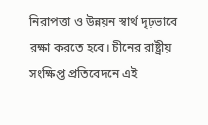নিরাপত্তা ও উন্নয়ন স্বার্থ দৃঢ়ভাবে রক্ষা করতে হবে। চীনের রাষ্ট্রীয় সংক্ষিপ্ত প্রতিবেদনে এই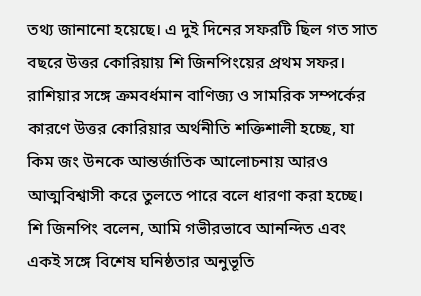তথ্য জানানো হয়েছে। এ দুই দিনের সফরটি ছিল গত সাত বছরে উত্তর কোরিয়ায় শি জিনপিংয়ের প্রথম সফর। রাশিয়ার সঙ্গে ক্রমবর্ধমান বাণিজ্য ও সামরিক সম্পর্কের কারণে উত্তর কোরিয়ার অর্থনীতি শক্তিশালী হচ্ছে, যা কিম জং উনকে আন্তর্জাতিক আলোচনায় আরও আত্মবিশ্বাসী করে তুলতে পারে বলে ধারণা করা হচ্ছে।
শি জিনপিং বলেন, আমি গভীরভাবে আনন্দিত এবং একই সঙ্গে বিশেষ ঘনিষ্ঠতার অনুভূতি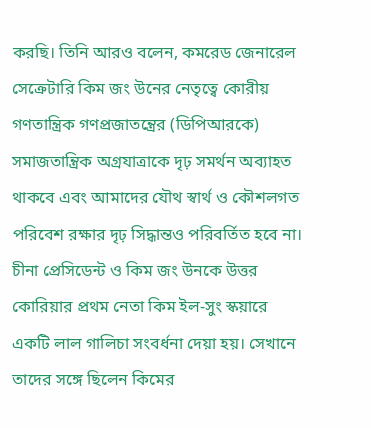করছি। তিনি আরও বলেন, কমরেড জেনারেল সেক্রেটারি কিম জং উনের নেতৃত্বে কোরীয় গণতান্ত্রিক গণপ্রজাতন্ত্রের (ডিপিআরকে) সমাজতান্ত্রিক অগ্রযাত্রাকে দৃঢ় সমর্থন অব্যাহত থাকবে এবং আমাদের যৌথ স্বার্থ ও কৌশলগত পরিবেশ রক্ষার দৃঢ় সিদ্ধান্তও পরিবর্তিত হবে না।
চীনা প্রেসিডেন্ট ও কিম জং উনকে উত্তর কোরিয়ার প্রথম নেতা কিম ইল-সুং স্কয়ারে একটি লাল গালিচা সংবর্ধনা দেয়া হয়। সেখানে তাদের সঙ্গে ছিলেন কিমের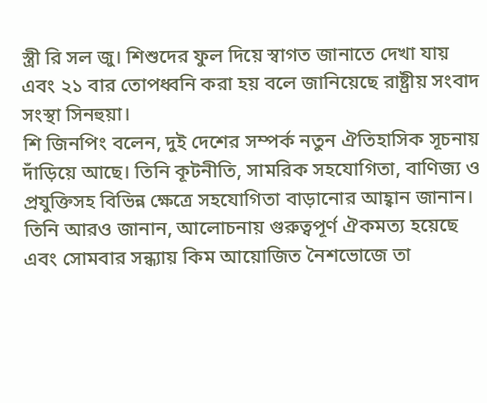স্ত্রী রি সল জু। শিশুদের ফুল দিয়ে স্বাগত জানাতে দেখা যায় এবং ২১ বার তোপধ্বনি করা হয় বলে জানিয়েছে রাষ্ট্রীয় সংবাদ সংস্থা সিনহুয়া।
শি জিনপিং বলেন, দুই দেশের সম্পর্ক নতুন ঐতিহাসিক সূচনায় দাঁড়িয়ে আছে। তিনি কূটনীতি, সামরিক সহযোগিতা, বাণিজ্য ও প্রযুক্তিসহ বিভিন্ন ক্ষেত্রে সহযোগিতা বাড়ানোর আহ্বান জানান। তিনি আরও জানান, আলোচনায় গুরুত্বপূর্ণ ঐকমত্য হয়েছে এবং সোমবার সন্ধ্যায় কিম আয়োজিত নৈশভোজে তা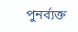পুনর্ব্যক্ত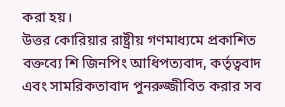করা হয়।
উত্তর কোরিয়ার রাষ্ট্রীয় গণমাধ্যমে প্রকাশিত বক্তব্যে শি জিনপিং আধিপত্যবাদ, কর্তৃত্ববাদ এবং সামরিকতাবাদ পুনরুজ্জীবিত করার সব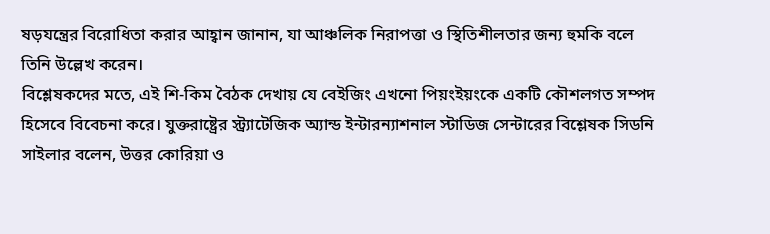ষড়যন্ত্রের বিরোধিতা করার আহ্বান জানান, যা আঞ্চলিক নিরাপত্তা ও স্থিতিশীলতার জন্য হুমকি বলে তিনি উল্লেখ করেন।
বিশ্লেষকদের মতে, এই শি-কিম বৈঠক দেখায় যে বেইজিং এখনো পিয়ংইয়ংকে একটি কৌশলগত সম্পদ হিসেবে বিবেচনা করে। যুক্তরাষ্ট্রের স্ট্র্যাটেজিক অ্যান্ড ইন্টারন্যাশনাল স্টাডিজ সেন্টারের বিশ্লেষক সিডনি সাইলার বলেন, উত্তর কোরিয়া ও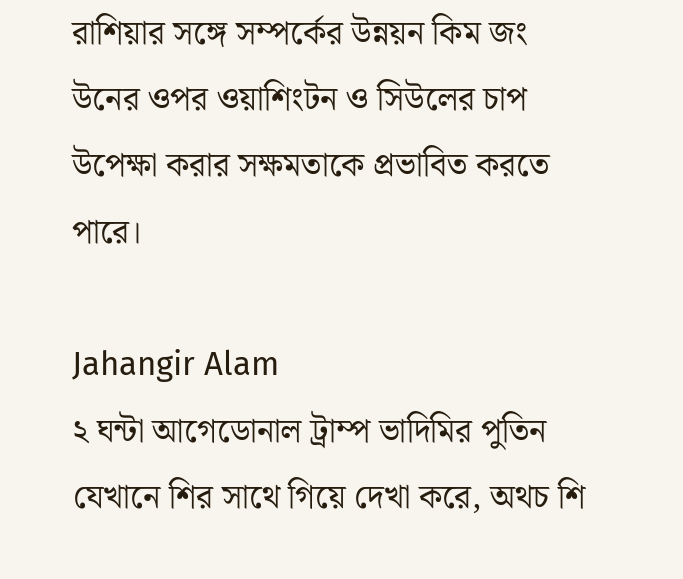রাশিয়ার সঙ্গে সম্পর্কের উন্নয়ন কিম জং উনের ওপর ওয়াশিংটন ও সিউলের চাপ উপেক্ষা করার সক্ষমতাকে প্রভাবিত করতে পারে।

Jahangir Alam
২ ঘন্টা আগেডোনাল ট্রাম্প ভাদিমির পুতিন যেখানে শির সাথে গিয়ে দেখা করে, অথচ শি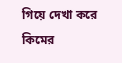গিয়ে দেখা করে কিমের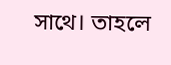সাথে। তাহলে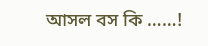আসল বস কি ……!